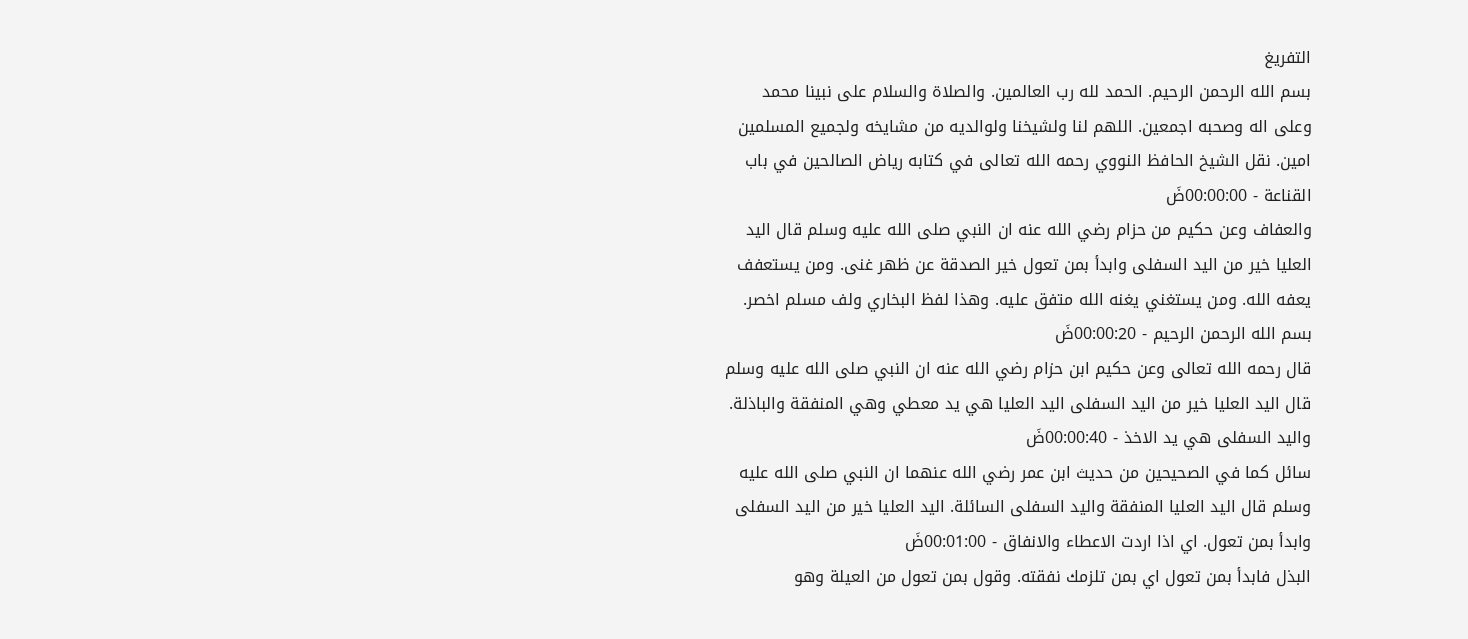التفريغ
بسم الله الرحمن الرحيم. الحمد لله رب العالمين. والصلاة والسلام على نبينا محمد وعلى اله وصحبه اجمعين. اللهم لنا ولشيخنا ولوالديه من مشايخه ولجميع المسلمين امين. نقل الشيخ الحافظ النووي رحمه الله تعالى في كتابه رياض الصالحين في باب القناعة - 00:00:00ضَ
والعفاف وعن حكيم من حزام رضي الله عنه ان النبي صلى الله عليه وسلم قال اليد العليا خير من اليد السفلى وابدأ بمن تعول خير الصدقة عن ظهر غنى. ومن يستعفف يعفه الله. ومن يستغني يغنه الله متفق عليه. وهذا لفظ البخاري ولف مسلم اخصر. بسم الله الرحمن الرحيم - 00:00:20ضَ
قال رحمه الله تعالى وعن حكيم ابن حزام رضي الله عنه ان النبي صلى الله عليه وسلم قال اليد العليا خير من اليد السفلى اليد العليا هي يد معطي وهي المنفقة والباذلة. واليد السفلى هي يد الاخذ - 00:00:40ضَ
سائل كما في الصحيحين من حديث ابن عمر رضي الله عنهما ان النبي صلى الله عليه وسلم قال اليد العليا المنفقة واليد السفلى السائلة. اليد العليا خير من اليد السفلى وابدأ بمن تعول. اي اذا اردت الاعطاء والانفاق - 00:01:00ضَ
البذل فابدأ بمن تعول اي بمن تلزمك نفقته. وقول بمن تعول من العيلة وهو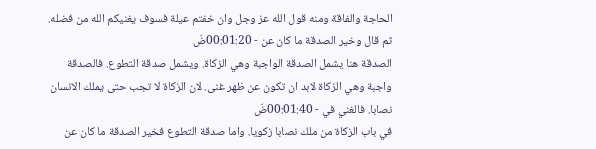الحاجة والفاقة ومنه قول الله عز وجل وان خفتم عيلة فسوف يغنيكم الله من فضله. ثم قال وخير الصدقة ما كان عن - 00:01:20ضَ
الصدقة هنا يشمل الصدقة الواجبة وهي الزكاة. ويشمل صدقة التطوع. فالصدقة واجبة وهي الزكاة لابد ان تكون عن ظهر غنى. لان الزكاة لا تجب حتى يملك الانسان نصابا. فالغني في - 00:01:40ضَ
في باب الزكاة من ملك نصابا زكويا. واما صدقة التطوع فخير الصدقة ما كان عن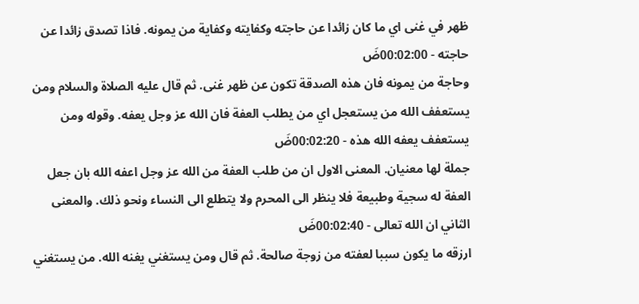ظهر في غنى اي ما كان زائدا عن حاجته وكفايته وكفاية من يمونه. فاذا تصدق زائدا عن حاجته - 00:02:00ضَ
وحاجة من يمونه فان هذه الصدقة تكون عن ظهر غنى. ثم قال عليه الصلاة والسلام ومن يستعفف الله من يستعجل اي من يطلب العفة فان الله عز وجل يعفه. وقوله ومن يستعفف يعفه الله هذه - 00:02:20ضَ
جملة لها معنيان. المعنى الاول ان من طلب العفة من الله عز وجل اعفه الله بان جعل العفة له سجية وطبيعة فلا ينظر الى المحرم ولا يتطلع الى النساء ونحو ذلك. والمعنى الثاني ان الله تعالى - 00:02:40ضَ
ارزقه ما يكون سببا لعفته من زوجة صالحة. ثم قال ومن يستغني يغنه الله. من يستغني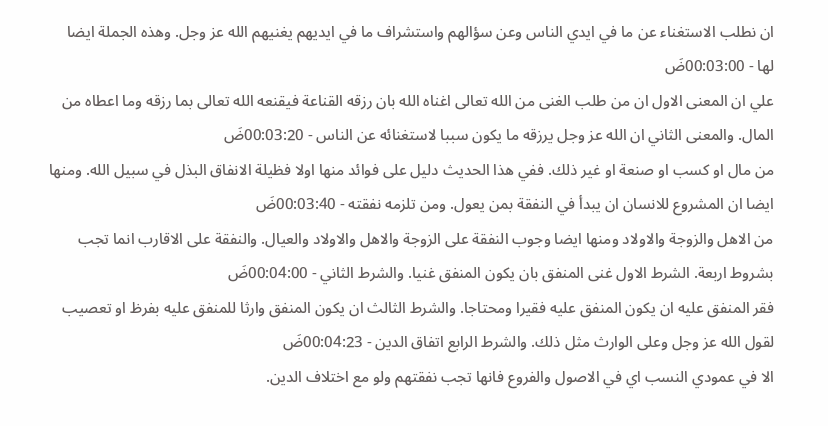ان نطلب الاستغناء عن ما في ايدي الناس وعن سؤالهم واستشراف ما في ايديهم يغنيهم الله عز وجل. وهذه الجملة ايضا لها - 00:03:00ضَ
علي ان المعنى الاول ان من طلب الغنى من الله تعالى اغناه الله بان رزقه القناعة فيقنعه الله تعالى بما رزقه وما اعطاه من المال. والمعنى الثاني ان الله عز وجل يرزقه ما يكون سببا لاستغنائه عن الناس - 00:03:20ضَ
من مال او كسب او صنعة او غير ذلك. ففي هذا الحديث دليل على فوائد منها اولا فظيلة الانفاق البذل في سبيل الله. ومنها ايضا ان المشروع للانسان ان يبدأ في النفقة بمن يعول. ومن تلزمه نفقته - 00:03:40ضَ
من الاهل والزوجة والاولاد ومنها ايضا وجوب النفقة على الزوجة والاهل والاولاد والعيال. والنفقة على الاقارب انما تجب بشروط اربعة. الشرط الاول غنى المنفق بان يكون المنفق غنيا. والشرط الثاني - 00:04:00ضَ
فقر المنفق عليه ان يكون المنفق عليه فقيرا ومحتاجا. والشرط الثالث ان يكون المنفق وارثا للمنفق عليه بفرظ او تعصيب لقول الله عز وجل وعلى الوارث مثل ذلك. والشرط الرابع اتفاق الدين - 00:04:23ضَ
الا في عمودي النسب اي في الاصول والفروع فانها تجب نفقتهم ولو مع اختلاف الدين.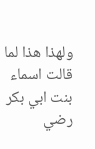ولهذا هذا لما قالت اسماء بنت ابي بكر رضي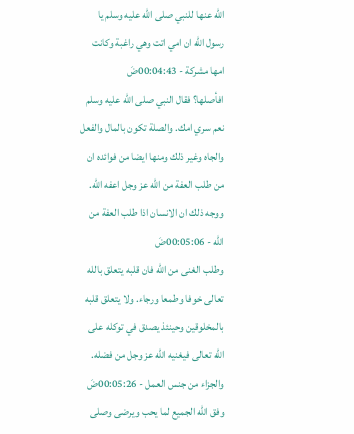الله عنها للنبي صلى الله عليه وسلم يا رسول الله ان امي اتت وهي راغبة وكانت امها مشركة - 00:04:43ضَ
افأصلها؟ فقال النبي صلى الله عليه وسلم نعم سري امك. والصلة تكون بالمال والفعل والجاه وغير ذلك ومنها ايضا من فوائده ان من طلب العفة من الله عز وجل اعفه الله. ووجه ذلك ان الانسان اذا طلب العفة من الله - 00:05:06ضَ
وطلب الغنى من الله فان قلبه يتعلق بالله تعالى خوفا وطمعا ورجاء. ولا يتعلق قلبه بالمخلوقين وحينئذ يصدق في توكله على الله تعالى فيغنيه الله عز وجل من فضله. والجزاء من جنس العمل - 00:05:26ضَ
وفق الله الجميع لما يحب ويرضى وصلى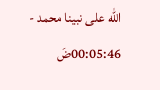الله على نبينا محمد - 00:05:46ضَ